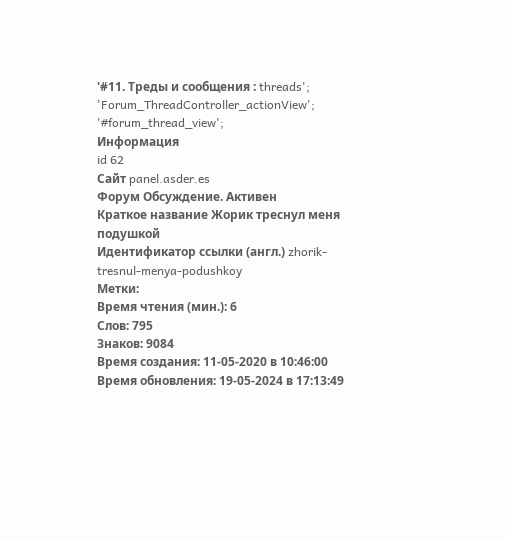'#11. Треды и сообщения : threads';
'Forum_ThreadController_actionView';
'#forum_thread_view';
Информация
id 62
Сайт panel.asder.es
Форум Обсуждение. Активен
Краткое название Жорик треснул меня подушкой
Идентификатор ссылки (англ.) zhorik-tresnul-menya-podushkoy
Метки:
Время чтения (мин.): 6
Слов: 795
Знаков: 9084
Время создания: 11-05-2020 в 10:46:00
Время обновления: 19-05-2024 в 17:13:49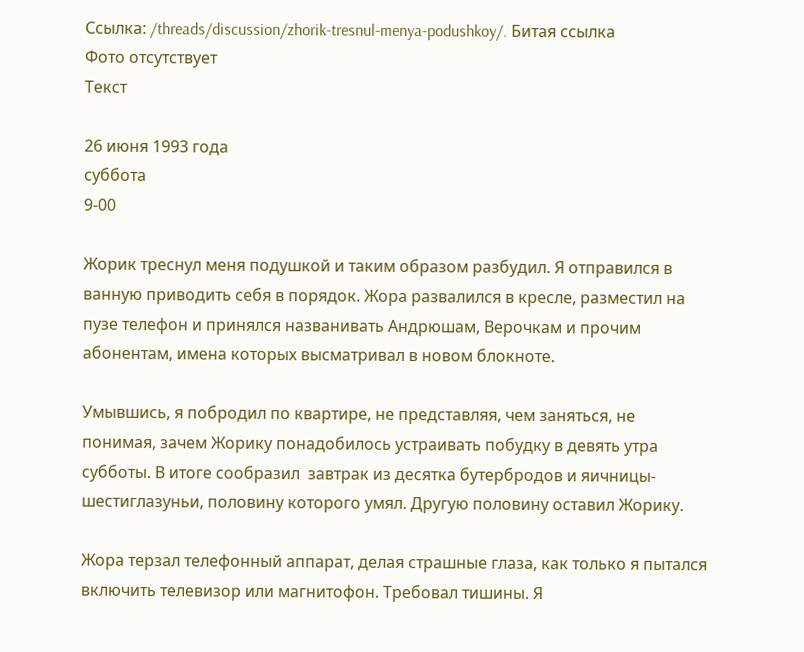Ссылка: /threads/discussion/zhorik-tresnul-menya-podushkoy/. Битая ссылка
Фото отсутствует
Текст

26 июня 1993 года
суббота
9-00

Жорик треснул меня подушкой и таким образом разбудил. Я отправился в ванную приводить себя в порядок. Жора развалился в кресле, разместил на пузе телефон и принялся названивать Андрюшам, Верочкам и прочим абонентам, имена которых высматривал в новом блокноте.

Умывшись, я побродил по квартире, не представляя, чем заняться, не понимая, зачем Жорику понадобилось устраивать побудку в девять утра субботы. В итоге сообразил  завтрак из десятка бутербродов и яичницы-шестиглазуньи, половину которого умял. Другую половину оставил Жорику.

Жора терзал телефонный аппарат, делая страшные глаза, как только я пытался включить телевизор или магнитофон. Требовал тишины. Я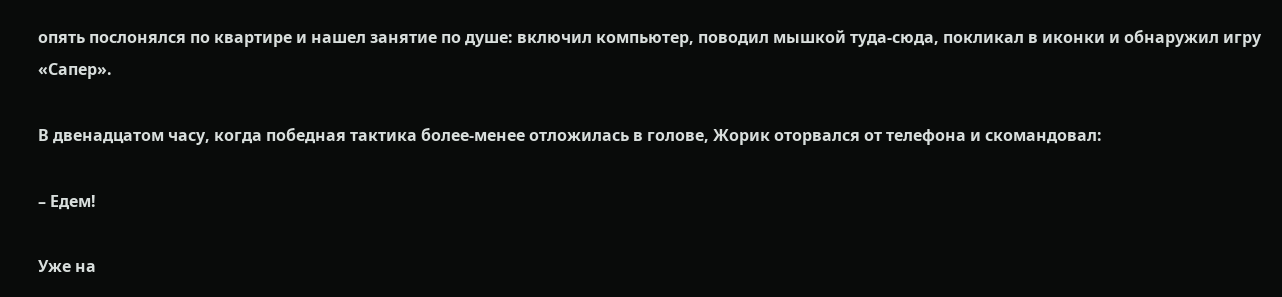опять послонялся по квартире и нашел занятие по душе: включил компьютер, поводил мышкой туда-сюда, покликал в иконки и обнаружил игру «Сапер».

В двенадцатом часу, когда победная тактика более-менее отложилась в голове, Жорик оторвался от телефона и скомандовал:

– Едем!

Уже на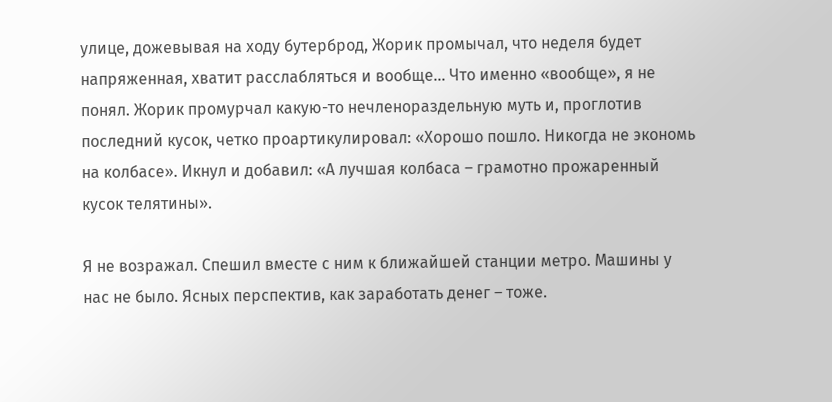улице, дожевывая на ходу бутерброд, Жорик промычал, что неделя будет напряженная, хватит расслабляться и вообще… Что именно «вообще», я не понял. Жорик промурчал какую-то нечленораздельную муть и, проглотив последний кусок, четко проартикулировал: «Хорошо пошло. Никогда не экономь на колбасе». Икнул и добавил: «А лучшая колбаса – грамотно прожаренный кусок телятины».

Я не возражал. Спешил вместе с ним к ближайшей станции метро. Машины у нас не было. Ясных перспектив, как заработать денег – тоже.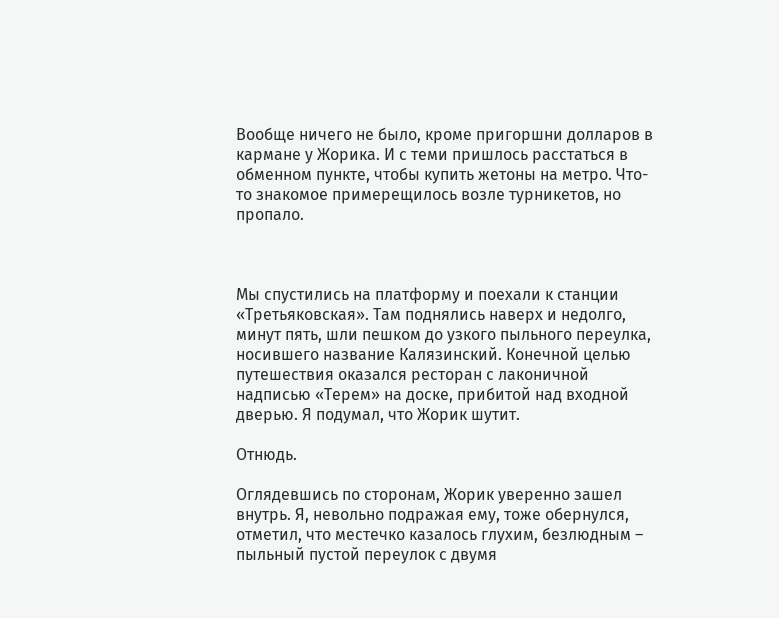Вообще ничего не было, кроме пригоршни долларов в кармане у Жорика. И с теми пришлось расстаться в обменном пункте, чтобы купить жетоны на метро. Что-то знакомое примерещилось возле турникетов, но пропало.



Мы спустились на платформу и поехали к станции «Третьяковская». Там поднялись наверх и недолго, минут пять, шли пешком до узкого пыльного переулка, носившего название Калязинский. Конечной целью путешествия оказался ресторан с лаконичной надписью «Терем» на доске, прибитой над входной дверью. Я подумал, что Жорик шутит.

Отнюдь.

Оглядевшись по сторонам, Жорик уверенно зашел внутрь. Я, невольно подражая ему, тоже обернулся, отметил, что местечко казалось глухим, безлюдным – пыльный пустой переулок с двумя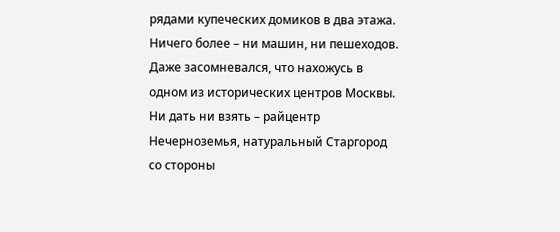рядами купеческих домиков в два этажа. Ничего более – ни машин, ни пешеходов. Даже засомневался, что нахожусь в одном из исторических центров Москвы. Ни дать ни взять – райцентр Нечерноземья, натуральный Старгород со стороны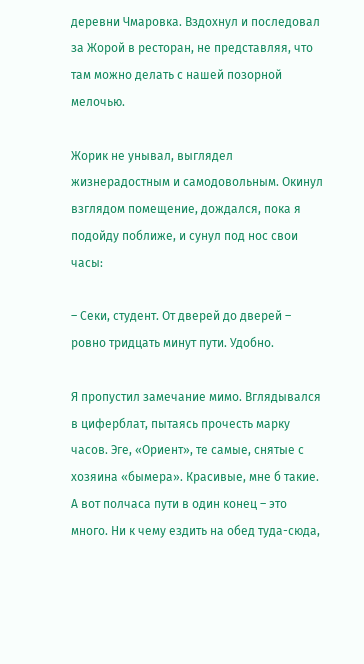деревни Чмаровка. Вздохнул и последовал за Жорой в ресторан, не представляя, что там можно делать с нашей позорной мелочью.

Жорик не унывал, выглядел жизнерадостным и самодовольным. Окинул взглядом помещение, дождался, пока я подойду поближе, и сунул под нос свои часы:

– Секи, студент. От дверей до дверей – ровно тридцать минут пути. Удобно.

Я пропустил замечание мимо. Вглядывался в циферблат, пытаясь прочесть марку часов. Эге, «Ориент», те самые, снятые с хозяина «бымера». Красивые, мне б такие. А вот полчаса пути в один конец – это много. Ни к чему ездить на обед туда-сюда,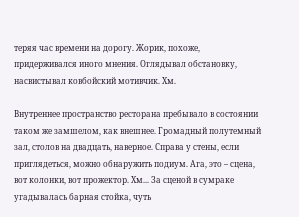теряя час времени на дорогу. Жорик, похоже, придерживался иного мнения. Оглядывал обстановку, насвистывал ковбойский мотивчик. Хм.

Внутреннее пространство ресторана пребывало в состоянии таком же замшелом, как внешнее. Громадный полутемный зал, столов на двадцать, наверное. Справа у стены, если приглядеться, можно обнаружить подиум. Ага, это – сцена, вот колонки, вот прожектор. Хм... За сценой в сумраке угадывалась барная стойка, чуть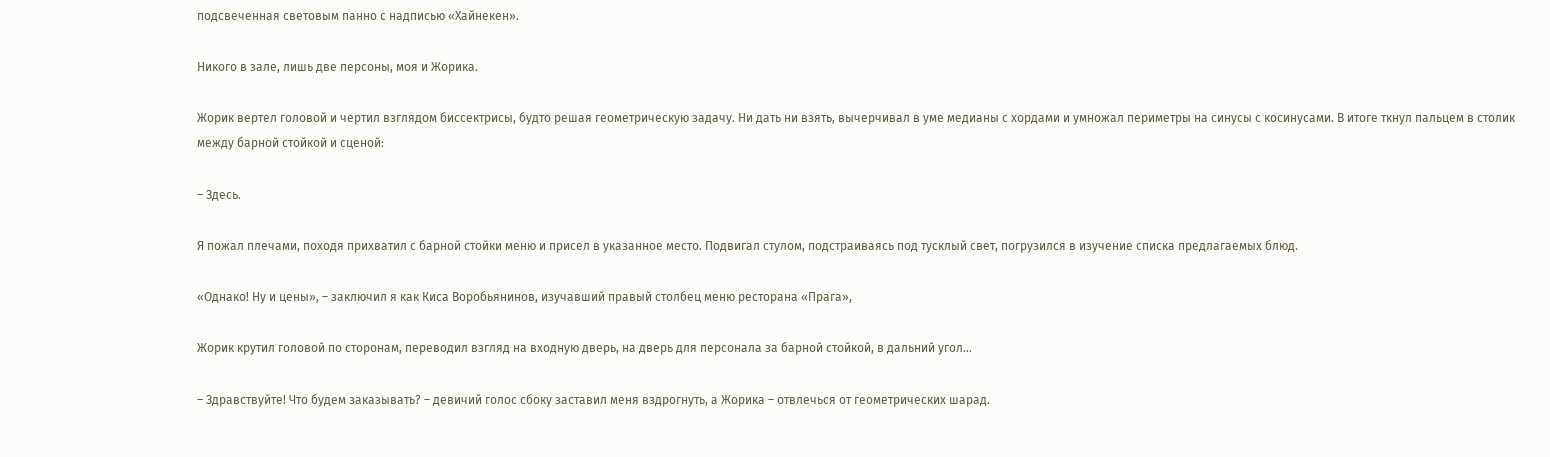подсвеченная световым панно с надписью «Хайнекен».

Никого в зале, лишь две персоны, моя и Жорика.

Жорик вертел головой и чертил взглядом биссектрисы, будто решая геометрическую задачу. Ни дать ни взять, вычерчивал в уме медианы с хордами и умножал периметры на синусы с косинусами. В итоге ткнул пальцем в столик между барной стойкой и сценой:

– Здесь.

Я пожал плечами, походя прихватил с барной стойки меню и присел в указанное место. Подвигал стулом, подстраиваясь под тусклый свет, погрузился в изучение списка предлагаемых блюд.

«Однако! Ну и цены», – заключил я как Киса Воробьянинов, изучавший правый столбец меню ресторана «Прага»,

Жорик крутил головой по сторонам, переводил взгляд на входную дверь, на дверь для персонала за барной стойкой, в дальний угол...

– Здравствуйте! Что будем заказывать? – девичий голос сбоку заставил меня вздрогнуть, а Жорика – отвлечься от геометрических шарад.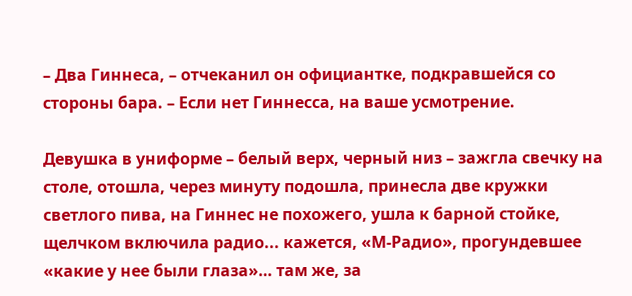– Два Гиннеса, – отчеканил он официантке, подкравшейся со стороны бара. – Если нет Гиннесса, на ваше усмотрение.

Девушка в униформе – белый верх, черный низ – зажгла свечку на столе, отошла, через минуту подошла, принесла две кружки светлого пива, на Гиннес не похожего, ушла к барной стойке, щелчком включила радио... кажется, «М-Радио», прогундевшее «какие у нее были глаза»… там же, за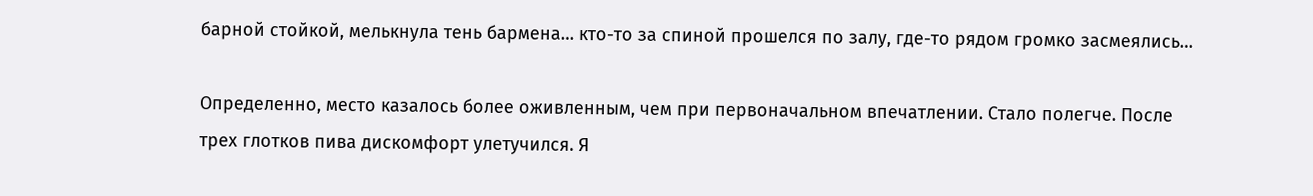барной стойкой, мелькнула тень бармена… кто-то за спиной прошелся по залу, где-то рядом громко засмеялись…

Определенно, место казалось более оживленным, чем при первоначальном впечатлении. Стало полегче. После трех глотков пива дискомфорт улетучился. Я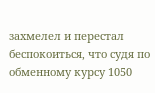захмелел и перестал беспокоиться, что судя по обменному курсу 1050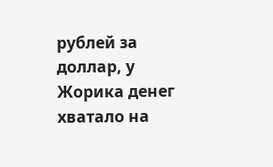рублей за доллар, у Жорика денег хватало на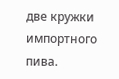две кружки импортного пива.